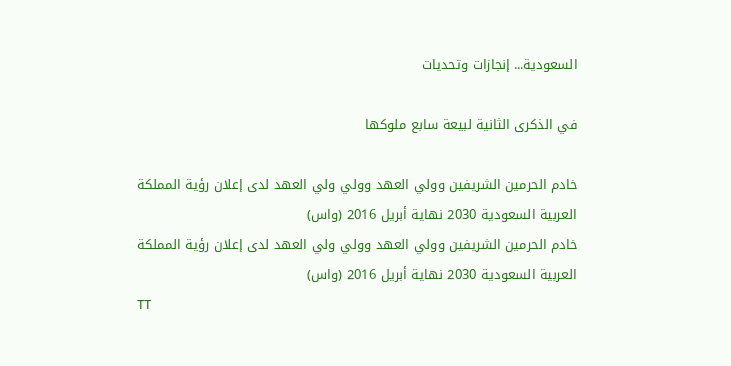السعودية... إنجازات وتحديات

في الذكرى الثانية لبيعة سابع ملوكها

خادم الحرمين الشريفين وولي العهد وولي ولي العهد لدى إعلان رؤية المملكة العربية السعودية 2030 نهاية أبريل 2016 (واس)
خادم الحرمين الشريفين وولي العهد وولي ولي العهد لدى إعلان رؤية المملكة العربية السعودية 2030 نهاية أبريل 2016 (واس)
TT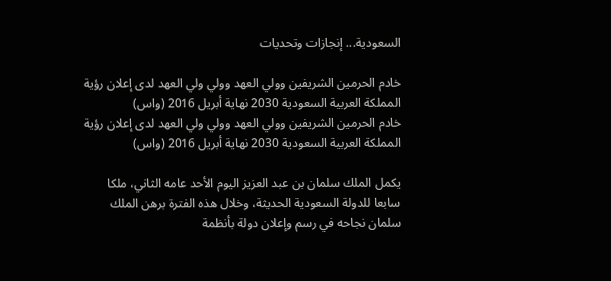السعودية... إنجازات وتحديات

خادم الحرمين الشريفين وولي العهد وولي ولي العهد لدى إعلان رؤية المملكة العربية السعودية 2030 نهاية أبريل 2016 (واس)
خادم الحرمين الشريفين وولي العهد وولي ولي العهد لدى إعلان رؤية المملكة العربية السعودية 2030 نهاية أبريل 2016 (واس)

يكمل الملك سلمان بن عبد العزيز اليوم الأحد عامه الثاني، ملكا سابعا للدولة السعودية الحديثة، وخلال هذه الفترة برهن الملك سلمان نجاحه في رسم وإعلان دولة بأنظمة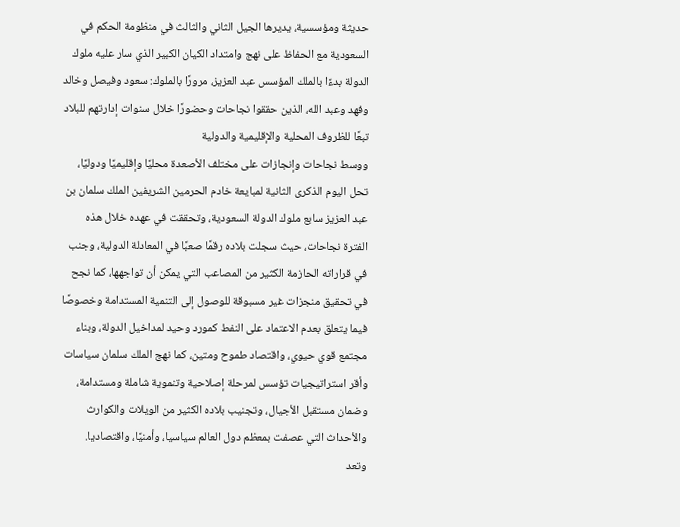حديثة ومؤسسية، يديرها الجيل الثاني والثالث في منظومة الحكم في السعودية مع الحفاظ على نهج وامتداد الكيان الكبير الذي سار عليه ملوك الدولة بدءًا بالملك المؤسس عبد العزيز، مرورًا بالملوك: سعود وفيصل وخالد وفهد وعبد الله، الذين حققوا نجاحات وحضورًا خلال سنوات إدارتهم للبلاد تبعًا للظروف المحلية والإقليمية والدولية
ووسط نجاحات وإنجازات على مختلف الأصعدة محليًا وإقليميًا ودوليًا، تحل اليوم الذكرى الثانية لمبايعة خادم الحرمين الشريفين الملك سلمان بن عبد العزيز سابع ملوك الدولة السعودية، وتحققت في عهده خلال هذه الفترة نجاحات، حيث سجلت بلاده رقمًا صعبًا في المعادلة الدولية، وجنب في قراراته الحازمة الكثير من المصاعب التي يمكن أن تواجهها، كما نجح في تحقيق منجزات غير مسبوقة للوصول إلى التنمية المستدامة وخصوصًا فيما يتعلق بعدم الاعتماد على النفط كمورد وحيد لمداخيل الدولة، وبناء مجتمع قوي حيوي، واقتصاد طموح ومتين، كما نهج الملك سلمان سياسات وأقر استراتيجيات تؤسس لمرحلة إصلاحية وتنموية شاملة ومستدامة، وضمان مستقبل الأجيال، وتجنيب بلاده الكثير من الويلات والكوارث والأحداث التي عصفت بمعظم دول العالم سياسيا، وأمنيًا، واقتصاديا.
وتعد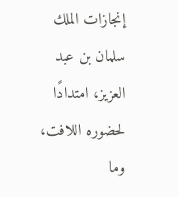إنجازات الملك سلمان بن عبد العزيز، امتدادًا لحضوره اللافت، وما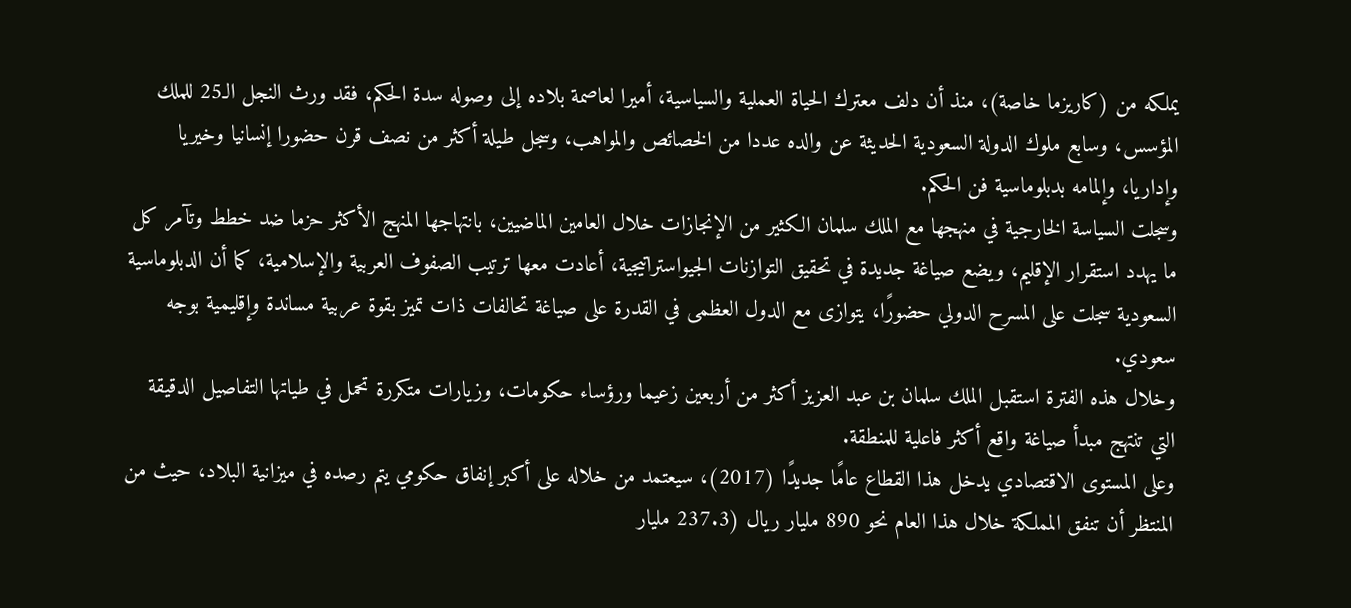يملكه من (كاريزما خاصة)، منذ أن دلف معترك الحياة العملية والسياسية، أميرا لعاصمة بلاده إلى وصوله سدة الحكم، فقد ورث النجل الـ25 للملك المؤسس، وسابع ملوك الدولة السعودية الحديثة عن والده عددا من الخصائص والمواهب، وسجل طيلة أكثر من نصف قرن حضورا إنسانيا وخيريا وإداريا، وإلمامه بدبلوماسية فن الحكم.
وسجلت السياسة الخارجية في منهجها مع الملك سلمان الكثير من الإنجازات خلال العامين الماضيين، بانتهاجها المنهج الأكثر حزما ضد خطط وتآمر كل ما يهدد استقرار الإقليم، ويضع صياغة جديدة في تحقيق التوازنات الجيواستراتيجية، أعادت معها ترتيب الصفوف العربية والإسلامية، كما أن الدبلوماسية السعودية سجلت على المسرح الدولي حضورًا، يتوازى مع الدول العظمى في القدرة على صياغة تحالفات ذات تميز بقوة عربية مساندة وإقليمية بوجه سعودي.
وخلال هذه الفترة استقبل الملك سلمان بن عبد العزيز أكثر من أربعين زعيما ورؤساء حكومات، وزيارات متكررة تحمل في طياتها التفاصيل الدقيقة التي تنتهج مبدأ صياغة واقع أكثر فاعلية للمنطقة.
وعلى المستوى الاقتصادي يدخل هذا القطاع عامًا جديدًا (2017)، سيعتمد من خلاله على أكبر إنفاق حكومي يتم رصده في ميزانية البلاد، حيث من المنتظر أن تنفق المملكة خلال هذا العام نحو 890 مليار ريال (237.3 مليار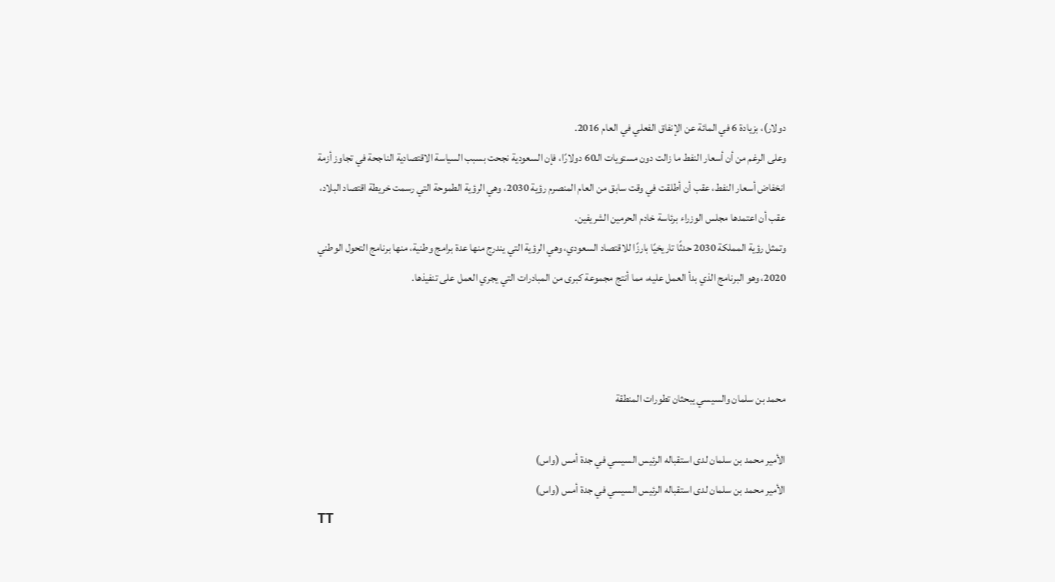دولار)، بزيادة 6 في المائة عن الإنفاق الفعلي في العام 2016.
وعلى الرغم من أن أسعار النفط ما زالت دون مستويات الـ60 دولارًا، فإن السعودية نجحت بسبب السياسة الاقتصادية الناجحة في تجاوز أزمة انخفاض أسعار النفط، عقب أن أطلقت في وقت سابق من العام المنصرم رؤية 2030، وهي الرؤية الطموحة التي رسمت خريطة اقتصاد البلاد، عقب أن اعتمدها مجلس الوزراء برئاسة خادم الحرمين الشريفين.
وتمثل رؤية المملكة 2030 حدثًا تاريخيًا بارزًا للاقتصاد السعودي، وهي الرؤية التي يندرج منها عدة برامج وطنية، منها برنامج التحول الوطني 2020، وهو البرنامج الذي بدأ العمل عليه، مما أنتج مجموعة كبرى من المبادرات التي يجري العمل على تنفيذها.



محمد بن سلمان والسيسي يبحثان تطورات المنطقة

الأمير محمد بن سلمان لدى استقباله الرئيس السيسي في جدة أمس (واس)
الأمير محمد بن سلمان لدى استقباله الرئيس السيسي في جدة أمس (واس)
TT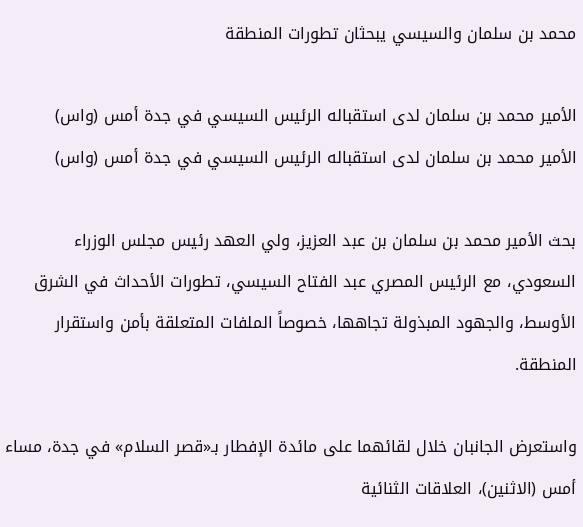محمد بن سلمان والسيسي يبحثان تطورات المنطقة

الأمير محمد بن سلمان لدى استقباله الرئيس السيسي في جدة أمس (واس)
الأمير محمد بن سلمان لدى استقباله الرئيس السيسي في جدة أمس (واس)

بحث الأمير محمد بن سلمان بن عبد العزيز، ولي العهد رئيس مجلس الوزراء السعودي، مع الرئيس المصري عبد الفتاح السيسي، تطورات الأحداث في الشرق الأوسط، والجهود المبذولة تجاهها، خصوصاً الملفات المتعلقة بأمن واستقرار المنطقة.

واستعرض الجانبان خلال لقائهما على مائدة الإفطار بـ«قصر السلام» في جدة، مساء أمس (الاثنين)، العلاقات الثنائية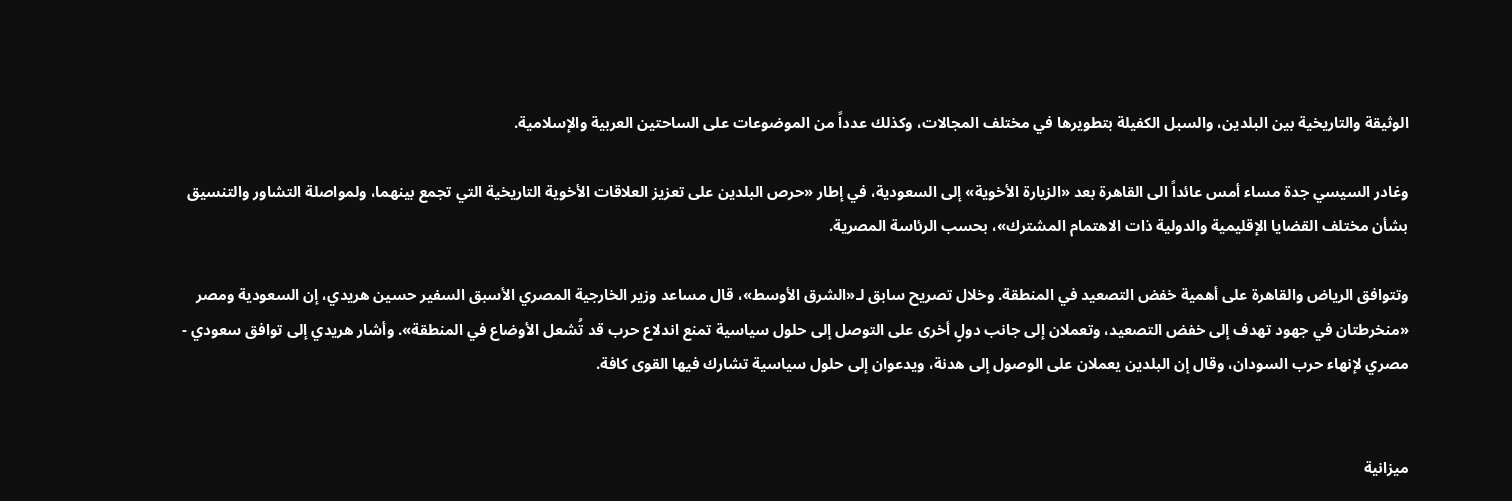الوثيقة والتاريخية بين البلدين، والسبل الكفيلة بتطويرها في مختلف المجالات، وكذلك عدداً من الموضوعات على الساحتين العربية والإسلامية.

وغادر السيسي جدة مساء أمس عائداً الى القاهرة بعد «الزيارة الأخوية» إلى السعودية، في إطار «حرص البلدين على تعزيز العلاقات الأخوية التاريخية التي تجمع بينهما، ولمواصلة التشاور والتنسيق بشأن مختلف القضايا الإقليمية والدولية ذات الاهتمام المشترك»، بحسب الرئاسة المصرية.

وتتوافق الرياض والقاهرة على أهمية خفض التصعيد في المنطقة. وخلال تصريح سابق لـ«الشرق الأوسط»، قال مساعد وزير الخارجية المصري الأسبق السفير حسين هريدي، إن السعودية ومصر «منخرطتان في جهود تهدف إلى خفض التصعيد، وتعملان إلى جانب دولٍ أخرى على التوصل إلى حلول سياسية تمنع اندلاع حرب قد تُشعل الأوضاع في المنطقة». وأشار هريدي إلى توافق سعودي - مصري لإنهاء حرب السودان، وقال إن البلدين يعملان على الوصول إلى هدنة، ويدعوان إلى حلول سياسية تشارك فيها القوى كافة.


ميزانية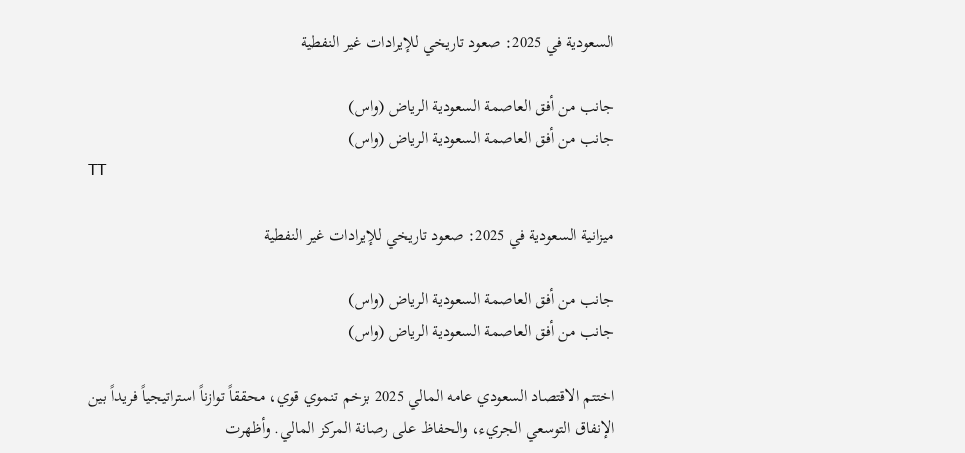السعودية في 2025: صعود تاريخي للإيرادات غير النفطية

جانب من أفق العاصمة السعودية الرياض (واس)
جانب من أفق العاصمة السعودية الرياض (واس)
TT

ميزانية السعودية في 2025: صعود تاريخي للإيرادات غير النفطية

جانب من أفق العاصمة السعودية الرياض (واس)
جانب من أفق العاصمة السعودية الرياض (واس)

اختتم الاقتصاد السعودي عامه المالي 2025 بزخم تنموي قوي، محققاً توازناً استراتيجياً فريداً بين الإنفاق التوسعي الجريء، والحفاظ على رصانة المركز المالي. وأظهرت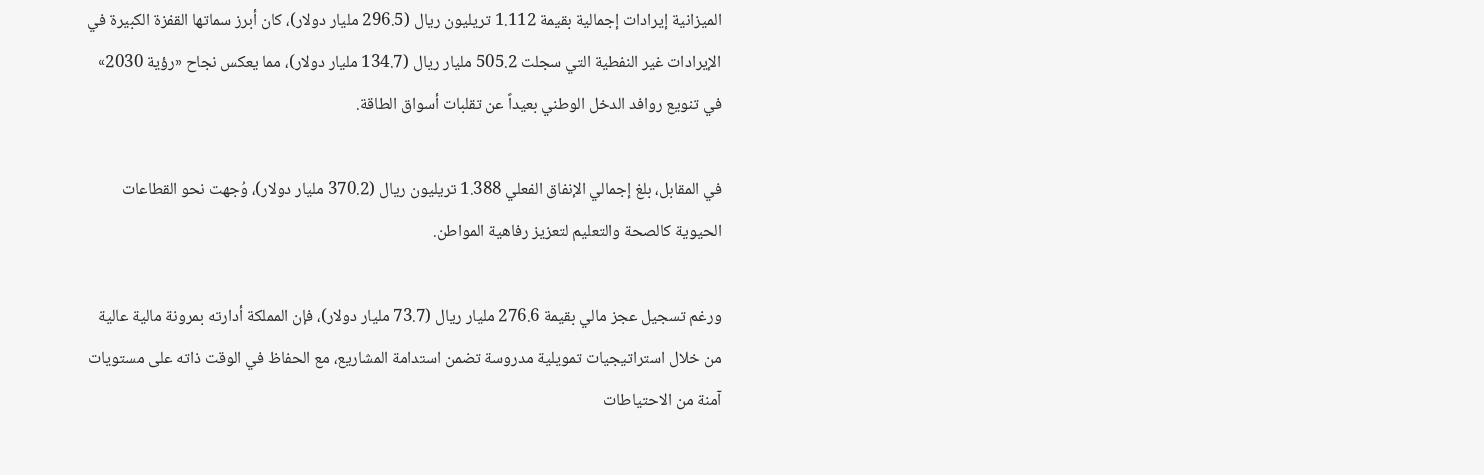الميزانية إيرادات إجمالية بقيمة 1.112 تريليون ريال (296.5 مليار دولار)، كان أبرز سماتها القفزة الكبيرة في الإيرادات غير النفطية التي سجلت 505.2 مليار ريال (134.7 مليار دولار)، مما يعكس نجاح «رؤية 2030» في تنويع روافد الدخل الوطني بعيداً عن تقلبات أسواق الطاقة.

في المقابل، بلغ إجمالي الإنفاق الفعلي 1.388 تريليون ريال (370.2 مليار دولار)، وُجهت نحو القطاعات الحيوية كالصحة والتعليم لتعزيز رفاهية المواطن.

ورغم تسجيل عجز مالي بقيمة 276.6 مليار ريال (73.7 مليار دولار)، فإن المملكة أدارته بمرونة مالية عالية من خلال استراتيجيات تمويلية مدروسة تضمن استدامة المشاريع، مع الحفاظ في الوقت ذاته على مستويات آمنة من الاحتياطات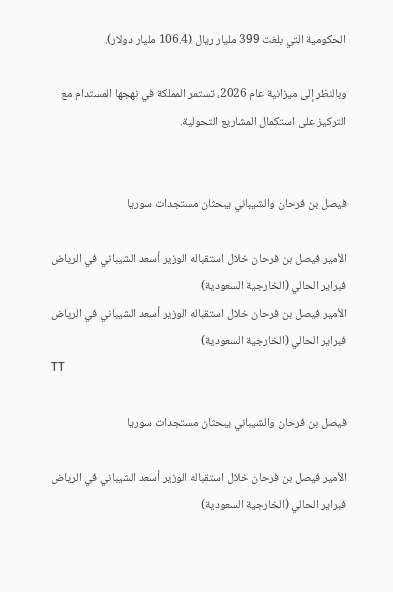الحكومية التي بلغت 399 مليار ريال (106.4 مليار دولار).

وبالنظر إلى ميزانية عام 2026، تستمر المملكة في نهجها المستدام مع التركيز على استكمال المشاريع التحولية.


فيصل بن فرحان والشيباني يبحثان مستجدات سوريا

الأمير فيصل بن فرحان خلال استقباله الوزير أسعد الشيباني في الرياض فبراير الحالي (الخارجية السعودية)
الأمير فيصل بن فرحان خلال استقباله الوزير أسعد الشيباني في الرياض فبراير الحالي (الخارجية السعودية)
TT

فيصل بن فرحان والشيباني يبحثان مستجدات سوريا

الأمير فيصل بن فرحان خلال استقباله الوزير أسعد الشيباني في الرياض فبراير الحالي (الخارجية السعودية)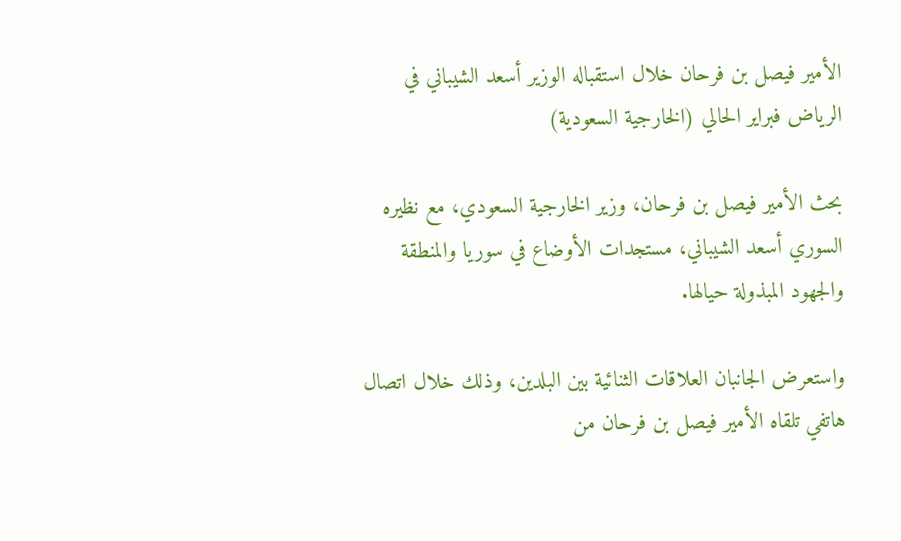الأمير فيصل بن فرحان خلال استقباله الوزير أسعد الشيباني في الرياض فبراير الحالي (الخارجية السعودية)

بحث الأمير فيصل بن فرحان، وزير الخارجية السعودي، مع نظيره السوري أسعد الشيباني، مستجدات الأوضاع في سوريا والمنطقة والجهود المبذولة حيالها.

واستعرض الجانبان العلاقات الثنائية بين البلدين، وذلك خلال اتصال هاتفي تلقاه الأمير فيصل بن فرحان من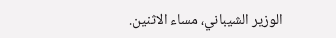الوزير الشيباني، مساء الاثنين.